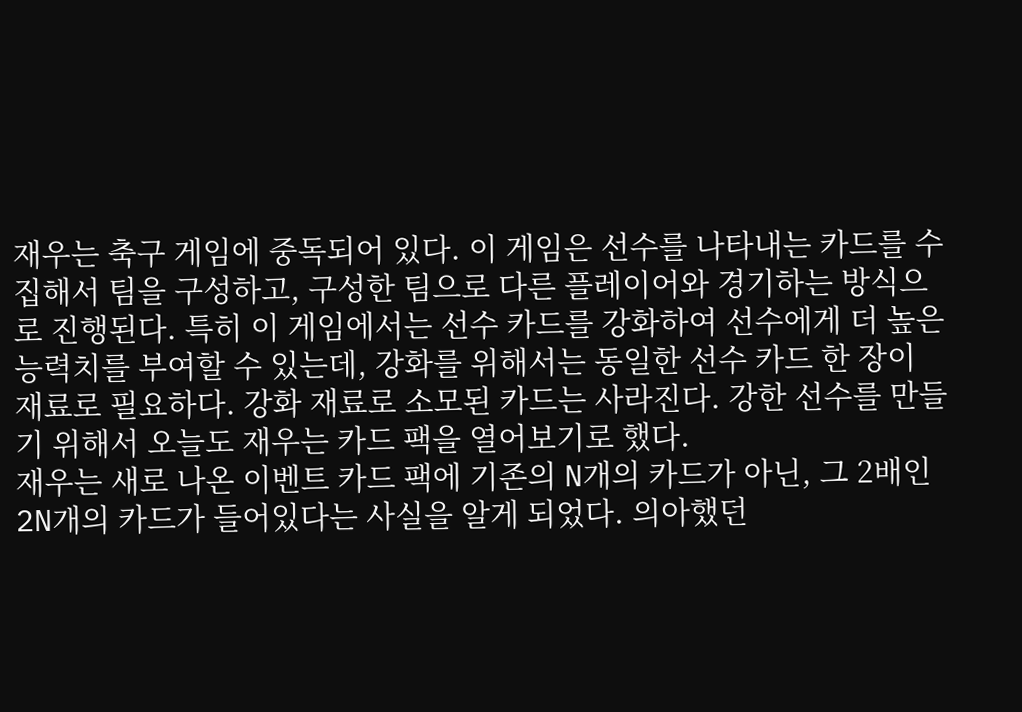재우는 축구 게임에 중독되어 있다. 이 게임은 선수를 나타내는 카드를 수집해서 팀을 구성하고, 구성한 팀으로 다른 플레이어와 경기하는 방식으로 진행된다. 특히 이 게임에서는 선수 카드를 강화하여 선수에게 더 높은 능력치를 부여할 수 있는데, 강화를 위해서는 동일한 선수 카드 한 장이 재료로 필요하다. 강화 재료로 소모된 카드는 사라진다. 강한 선수를 만들기 위해서 오늘도 재우는 카드 팩을 열어보기로 했다.
재우는 새로 나온 이벤트 카드 팩에 기존의 N개의 카드가 아닌, 그 2배인 2N개의 카드가 들어있다는 사실을 알게 되었다. 의아했던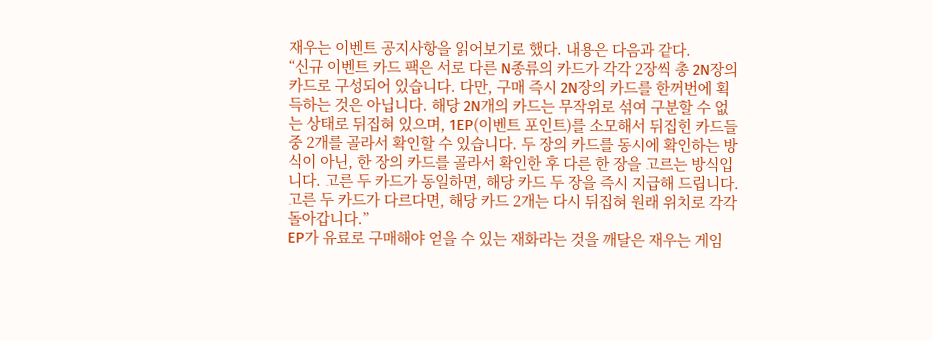재우는 이벤트 공지사항을 읽어보기로 했다. 내용은 다음과 같다.
“신규 이벤트 카드 팩은 서로 다른 N종류의 카드가 각각 2장씩 총 2N장의 카드로 구성되어 있습니다. 다만, 구매 즉시 2N장의 카드를 한꺼번에 획득하는 것은 아닙니다. 해당 2N개의 카드는 무작위로 섞여 구분할 수 없는 상태로 뒤집혀 있으며, 1EP(이벤트 포인트)를 소모해서 뒤집힌 카드들 중 2개를 골라서 확인할 수 있습니다. 두 장의 카드를 동시에 확인하는 방식이 아닌, 한 장의 카드를 골라서 확인한 후 다른 한 장을 고르는 방식입니다. 고른 두 카드가 동일하면, 해당 카드 두 장을 즉시 지급해 드립니다. 고른 두 카드가 다르다면, 해당 카드 2개는 다시 뒤집혀 원래 위치로 각각 돌아갑니다.”
EP가 유료로 구매해야 얻을 수 있는 재화라는 것을 깨달은 재우는 게임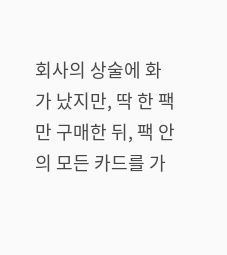회사의 상술에 화가 났지만, 딱 한 팩만 구매한 뒤, 팩 안의 모든 카드를 가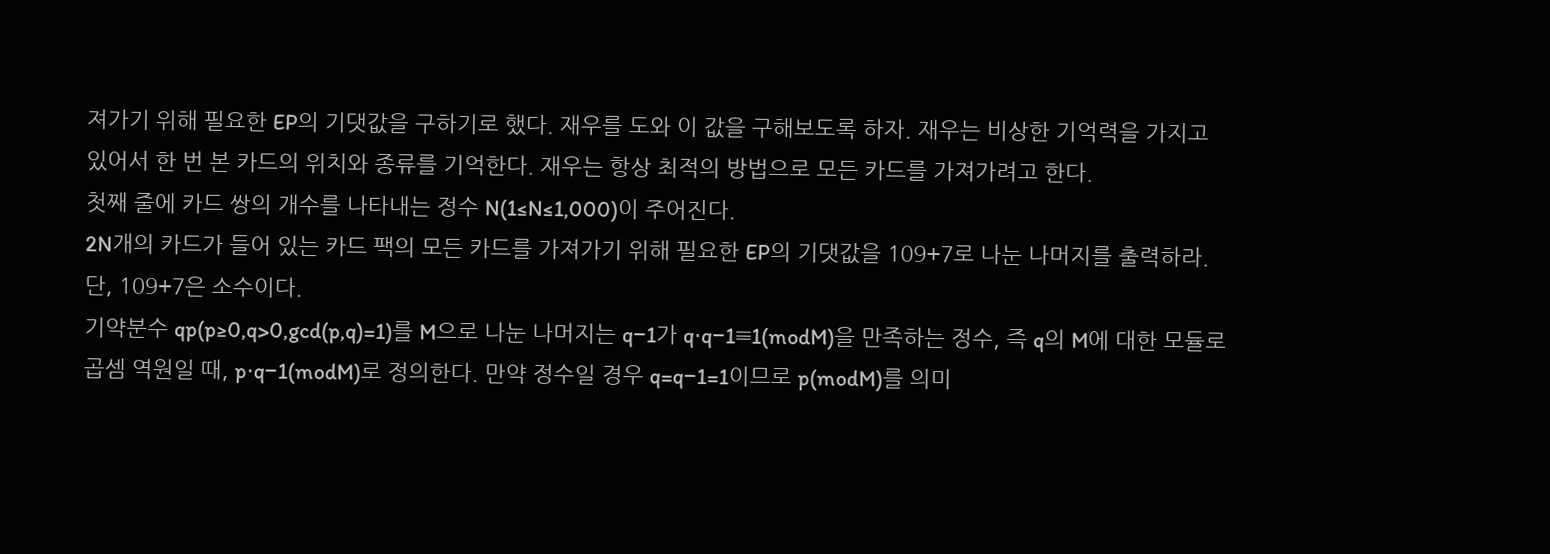져가기 위해 필요한 EP의 기댓값을 구하기로 했다. 재우를 도와 이 값을 구해보도록 하자. 재우는 비상한 기억력을 가지고 있어서 한 번 본 카드의 위치와 종류를 기억한다. 재우는 항상 최적의 방법으로 모든 카드를 가져가려고 한다.
첫째 줄에 카드 쌍의 개수를 나타내는 정수 N(1≤N≤1,000)이 주어진다.
2N개의 카드가 들어 있는 카드 팩의 모든 카드를 가져가기 위해 필요한 EP의 기댓값을 109+7로 나눈 나머지를 출력하라. 단, 109+7은 소수이다.
기약분수 qp(p≥0,q>0,gcd(p,q)=1)를 M으로 나눈 나머지는 q−1가 q⋅q−1≡1(modM)을 만족하는 정수, 즉 q의 M에 대한 모듈로 곱셈 역원일 때, p⋅q−1(modM)로 정의한다. 만약 정수일 경우 q=q−1=1이므로 p(modM)를 의미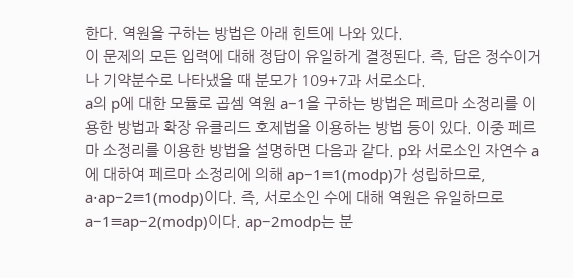한다. 역원을 구하는 방법은 아래 힌트에 나와 있다.
이 문제의 모든 입력에 대해 정답이 유일하게 결정된다. 즉, 답은 정수이거나 기약분수로 나타냈을 때 분모가 109+7과 서로소다.
a의 p에 대한 모듈로 곱셈 역원 a−1을 구하는 방법은 페르마 소정리를 이용한 방법과 확장 유클리드 호제법을 이용하는 방법 등이 있다. 이중 페르마 소정리를 이용한 방법을 설명하면 다음과 같다. p와 서로소인 자연수 a에 대하여 페르마 소정리에 의해 ap−1≡1(modp)가 성립하므로, a⋅ap−2≡1(modp)이다. 즉, 서로소인 수에 대해 역원은 유일하므로 a−1≡ap−2(modp)이다. ap−2modp는 분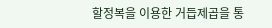할정복을 이용한 거듭제곱을 통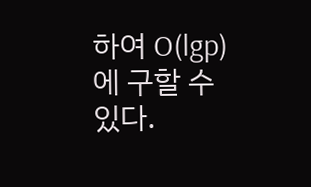하여 O(lgp)에 구할 수 있다.